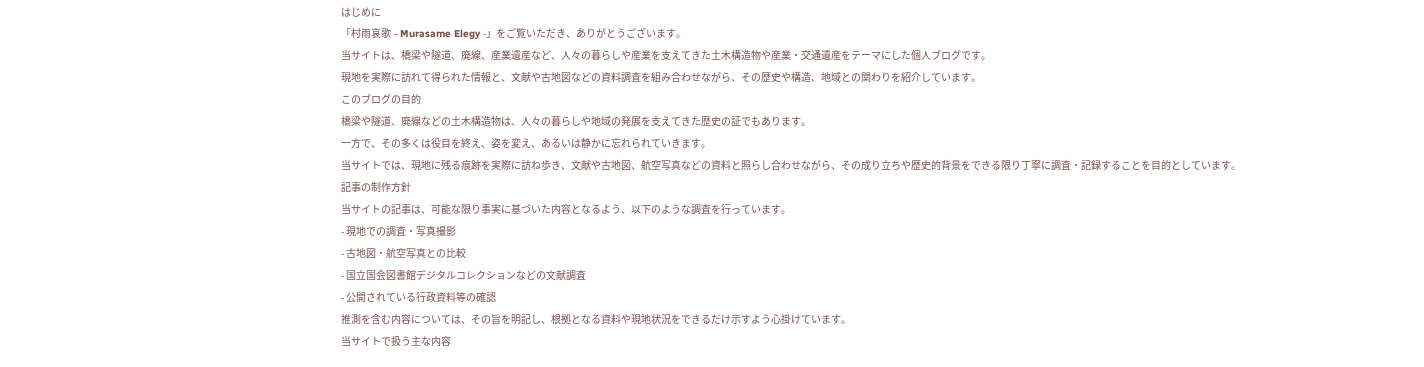はじめに
「村雨哀歌 – Murasame Elegy -」をご覧いただき、ありがとうございます。
当サイトは、橋梁や隧道、廃線、産業遺産など、人々の暮らしや産業を支えてきた土木構造物や産業・交通遺産をテーマにした個人ブログです。
現地を実際に訪れて得られた情報と、文献や古地図などの資料調査を組み合わせながら、その歴史や構造、地域との関わりを紹介しています。
このブログの目的
橋梁や隧道、廃線などの土木構造物は、人々の暮らしや地域の発展を支えてきた歴史の証でもあります。
一方で、その多くは役目を終え、姿を変え、あるいは静かに忘れられていきます。
当サイトでは、現地に残る痕跡を実際に訪ね歩き、文献や古地図、航空写真などの資料と照らし合わせながら、その成り立ちや歴史的背景をできる限り丁寧に調査・記録することを目的としています。
記事の制作方針
当サイトの記事は、可能な限り事実に基づいた内容となるよう、以下のような調査を行っています。
- 現地での調査・写真撮影
- 古地図・航空写真との比較
- 国立国会図書館デジタルコレクションなどの文献調査
- 公開されている行政資料等の確認
推測を含む内容については、その旨を明記し、根拠となる資料や現地状況をできるだけ示すよう心掛けています。
当サイトで扱う主な内容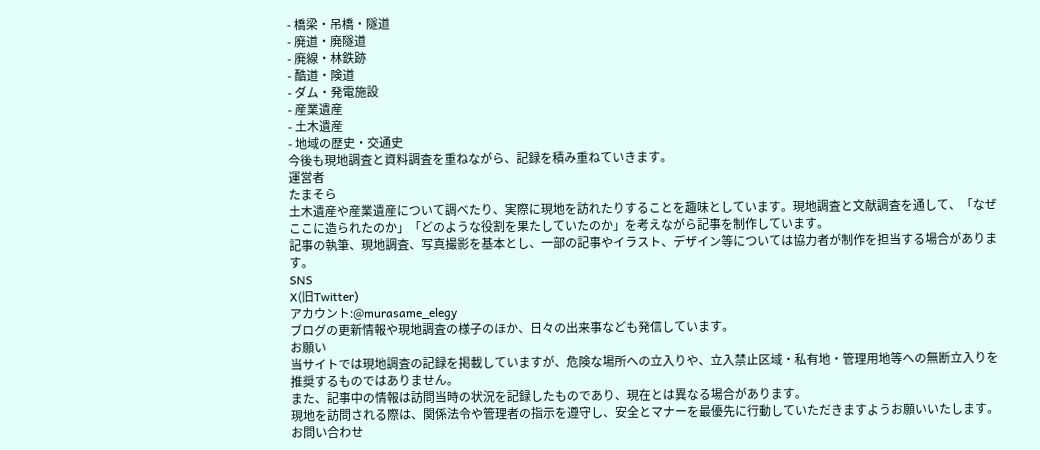- 橋梁・吊橋・隧道
- 廃道・廃隧道
- 廃線・林鉄跡
- 酷道・険道
- ダム・発電施設
- 産業遺産
- 土木遺産
- 地域の歴史・交通史
今後も現地調査と資料調査を重ねながら、記録を積み重ねていきます。
運営者
たまそら
土木遺産や産業遺産について調べたり、実際に現地を訪れたりすることを趣味としています。現地調査と文献調査を通して、「なぜここに造られたのか」「どのような役割を果たしていたのか」を考えながら記事を制作しています。
記事の執筆、現地調査、写真撮影を基本とし、一部の記事やイラスト、デザイン等については協力者が制作を担当する場合があります。
SNS
X(旧Twitter)
アカウント:@murasame_elegy
ブログの更新情報や現地調査の様子のほか、日々の出来事なども発信しています。
お願い
当サイトでは現地調査の記録を掲載していますが、危険な場所への立入りや、立入禁止区域・私有地・管理用地等への無断立入りを推奨するものではありません。
また、記事中の情報は訪問当時の状況を記録したものであり、現在とは異なる場合があります。
現地を訪問される際は、関係法令や管理者の指示を遵守し、安全とマナーを最優先に行動していただきますようお願いいたします。
お問い合わせ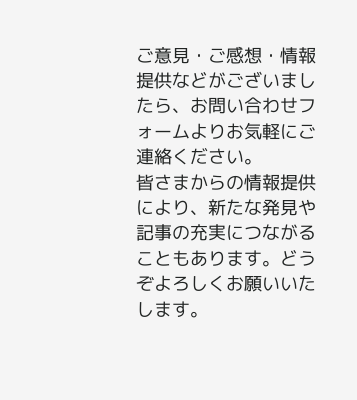ご意見・ご感想・情報提供などがございましたら、お問い合わせフォームよりお気軽にご連絡ください。
皆さまからの情報提供により、新たな発見や記事の充実につながることもあります。どうぞよろしくお願いいたします。